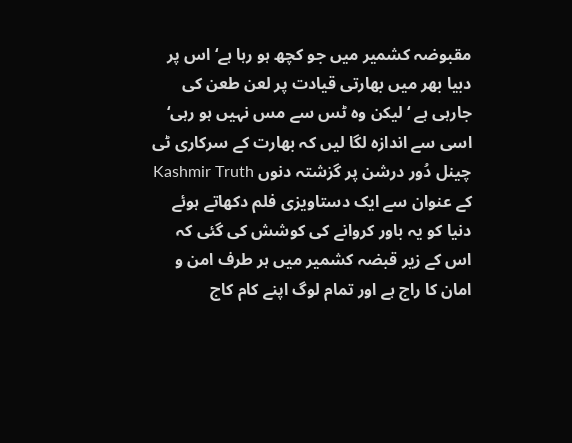مقبوضہ کشمیر میں جو کچھ ہو رہا ہے‘ اس پر دبیا بھر میں بھارتی قیادت پر لعن طعن کی جارہی ہے ‘ لیکن وہ ٹس سے مس نہیں ہو رہی‘ اسی سے اندازہ لگا لیں کہ بھارت کے سرکاری ٹی چینل دُور درشن پر گزشتہ دنوں Kashmir Truth کے عنوان سے ایک دستاویزی فلم دکھاتے ہوئے دنیا کو یہ باور کروانے کی کوشش کی گئی کہ اس کے زیر قبضہ کشمیر میں ہر طرف امن و امان کا راج ہے اور تمام لوگ اپنے کام کاج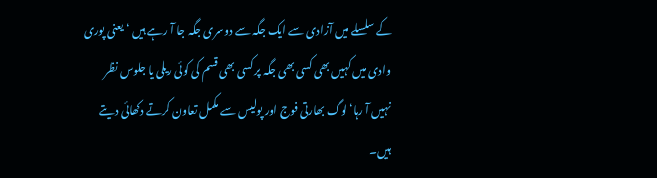کے سلسلے میں آزادی سے ایک جگہ سے دوسری جگہ جا آ رہے ہیں ‘ یعنی پوری وادی میں کہیں بھی کسی بھی جگہ پر کسی بھی قسم کی کوئی ریلی یا جلوس نظر نہیں آ رہا‘ لوگ بھارتی فوج اور پولیس سے مکمل تعاون کرتے دکھائی دیتے ہیں۔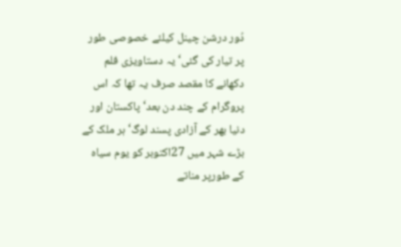دُور درشن چینل کیلئے خصوصی طور پر تیار کی گئی‘ یہ دستاویزی فلم دکھانے کا مقصد صرف یہ تھا کہ اس پروگرام کے چند دن بعد‘ پاکستان اور دنیا بھر کے آزادی پسند لوگ‘ ہر ملک کے بڑے شہر میں 27اکتوبر کو یوم سیاہ کے طورپر مناتے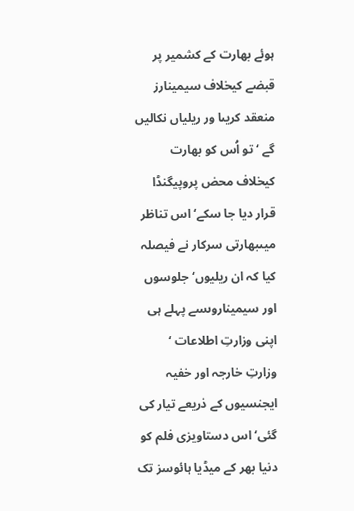ہوئے بھارت کے کشمیر پر قبضے کیخلاف سیمینارز منعقد کریںا ور ریلیاں نکالیں گے ‘ تو اُس کو بھارت کیخلاف محض پروپیگنڈا قرار دیا جا سکے‘ اس تناظر میںبھارتی سرکار نے فیصلہ کیا کہ ان ریلیوں‘ جلوسوں اور سیمیناروںسے پہلے ہی اپنی وزارتِ اطلاعات ‘ وزارتِ خارجہ اور خفیہ ایجنسیوں کے ذریعے تیار کی گئی‘ اس دستاویزی فلم کو دنیا بھر کے میڈیا ہائوسز تک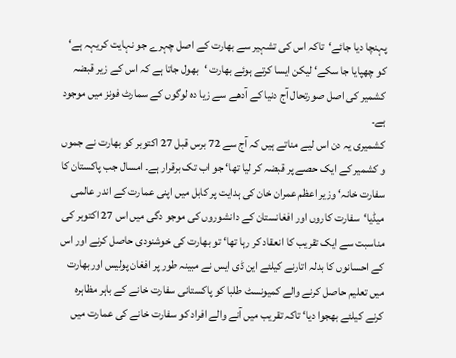پہنچا دیا جائے‘تاکہ اس کی تشہیر سے بھارت کے اصل چہرے جو نہایت کریہہ ہے‘ کو چھپایا جا سکے‘ لیکن ایسا کرتے ہوئے بھارت ‘بھول جاتا ہے کہ اس کے زیر قبضہ کشمیر کی اصل صورتحال آج دنیا کے آدھے سے زیا دہ لوگوں کے سمارٹ فونز میں موجود ہے۔
کشمیری یہ دن اس لیے مناتے ہیں کہ آج سے 72 برس قبل 27 اکتوبر کو بھارت نے جموں و کشمیر کے ایک حصے پر قبضہ کر لیا تھا‘ جو اب تک برقرار ہے۔ امسال جب پاکستان کا سفارت خانہ‘ وزیر اعظم عمران خان کی ہدایت پر کابل میں اپنی عمارت کے اندر عالمی میڈیا‘سفارت کاروں اور افغانستان کے دانشوروں کی موجو دگی میں اس 27 اکتوبر کی مناسبت سے ایک تقریب کا انعقاد کر رہا تھا‘ تو بھارت کی خوشنودی حاصل کرنے اور اس کے احسانوں کا بدلہ اتارنے کیلئے این ڈی ایس نے مبینہ طور پر افغان پولیس اوربھارت میں تعلیم حاصل کرنے والے کمیونسٹ طلبا کو پاکستانی سفارت خانے کے باہر مظاہرہ کرنے کیلئے بھجوا دیا‘ تاکہ تقریب میں آنے والے افراد کو سفارت خانے کی عمارت میں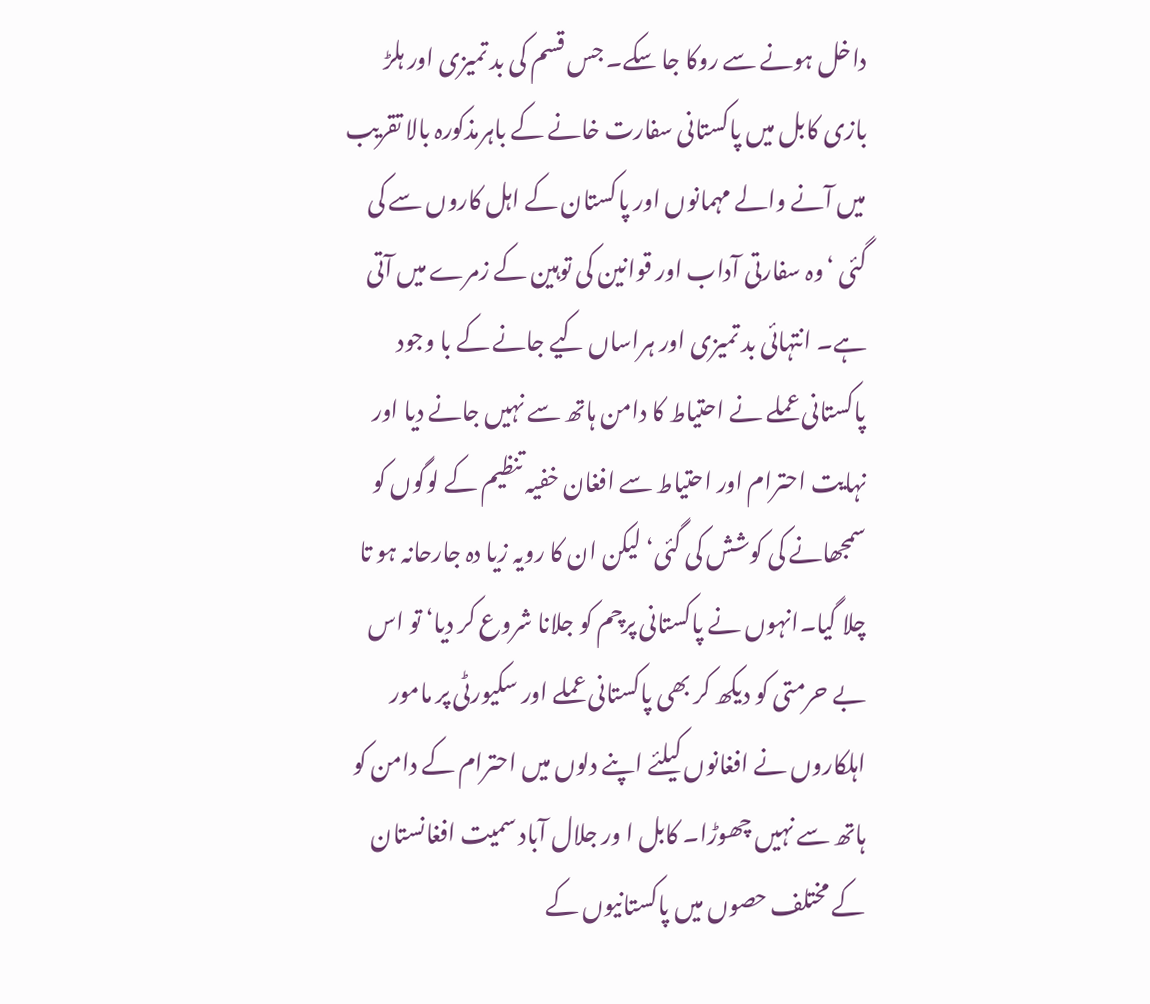داخل ہونے سے روکا جا سکے۔ جس قسم کی بد تمیزی اور ہلڑ بازی کابل میں پاکستانی سفارت خانے کے باہرمذکورہ بالا تقریب میں آنے والے مہمانوں اور پاکستان کے اہل کاروں سے کی گئی ‘وہ سفارتی آداب اور قوانین کی توہین کے زمرے میں آتی ہے۔ انتہائی بد تمیزی اور ہراساں کیے جانے کے با وجود پاکستانی عملے نے احتیاط کا دامن ہاتھ سے نہیں جانے دیا اور نہایت احترام اور احتیاط سے افغان خفیہ تنظیم کے لوگوں کو سمجھانے کی کوشش کی گئی‘ لیکن ان کا رویہ زیا دہ جارحانہ ہو تا چلا گیا۔انہوں نے پاکستانی پرچم کو جلانا شروع کر دیا‘ تو اس بے حرمتی کو دیکھ کر بھی پاکستانی عملے اور سکیورٹی پر مامور اہلکاروں نے افغانوں کیلئے اپنے دلوں میں احترام کے دامن کو ہاتھ سے نہیں چھوڑا۔ کابل ا ور جلال آباد سمیت افغانستان کے مختلف حصوں میں پاکستانیوں کے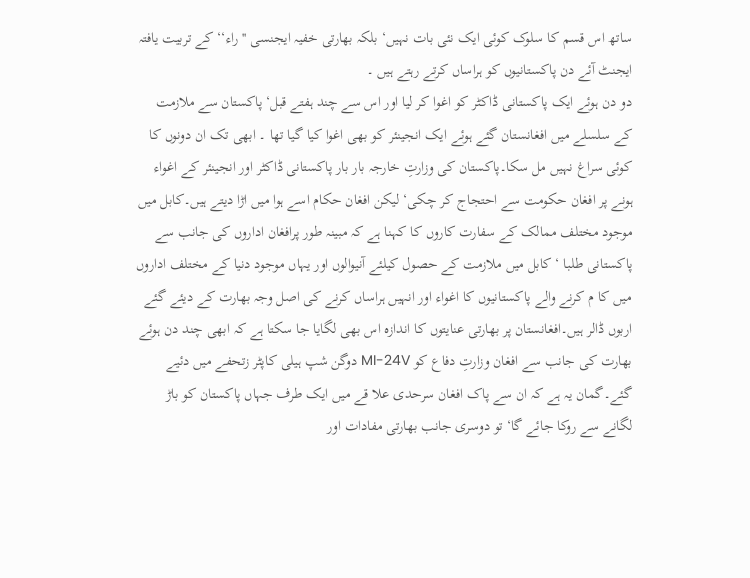ساتھ اس قسم کا سلوک کوئی ایک نئی بات نہیں‘ بلکہ بھارتی خفیہ ایجنسی '' راء‘‘ کے تربیت یافتہ ایجنٹ آئے دن پاکستانیوں کو ہراساں کرتے رہتے ہیں ۔
دو دن ہوئے ایک پاکستانی ڈاکٹر کو اغوا کر لیا اور اس سے چند ہفتے قبل‘ پاکستان سے ملازمت کے سلسلے میں افغانستان گئے ہوئے ایک انجینئر کو بھی اغوا کیا گیا تھا ۔ ابھی تک ان دونوں کا کوئی سراغ نہیں مل سکا۔پاکستان کی وزارتِ خارجہ بار بار پاکستانی ڈاکٹر اور انجینئر کے اغواء ہونے پر افغان حکومت سے احتجاج کر چکی‘ لیکن افغان حکام اسے ہوا میں اڑا دیتے ہیں۔کابل میں موجود مختلف ممالک کے سفارت کاروں کا کہنا ہے کہ مبینہ طور پرافغان اداروں کی جانب سے پاکستانی طلبا ‘ کابل میں ملازمت کے حصول کیلئے آنیوالوں اور یہاں موجود دنیا کے مختلف اداروں میں کا م کرنے والے پاکستانیوں کا اغواء اور انہیں ہراساں کرنے کی اصل وجہ بھارت کے دیئے گئے اربوں ڈالر ہیں۔افغانستان پر بھارتی عنایتوں کا اندازہ اس بھی لگایا جا سکتا ہے کہ ابھی چند دن ہوئے بھارت کی جانب سے افغان وزارتِ دفاع کو MI-24V دوگن شپ ہیلی کاپٹر زتحفے میں دئیے گئے۔گمان یہ ہے کہ ان سے پاک افغان سرحدی علا قے میں ایک طرف جہاں پاکستان کو باڑ لگانے سے روکا جائے گا‘ تو دوسری جانب بھارتی مفادات اور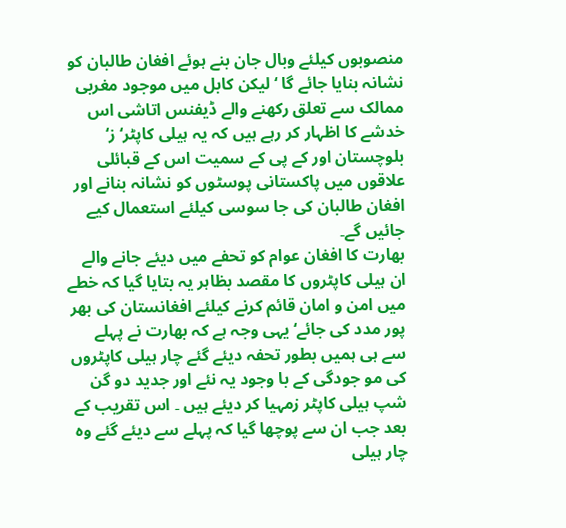منصوبوں کیلئے وبال جان بنے ہوئے افغان طالبان کو نشانہ بنایا جائے گا ‘ لیکن کابل میں موجود مغربی ممالک سے تعلق رکھنے والے ڈیفنس اتاشی اس خدشے کا اظہار کر رہے ہیں کہ یہ ہیلی کاپٹر‘ز‘ بلوچستان اور کے پی کے سمیت اس کے قبائلی علاقوں میں پاکستانی پوسٹوں کو نشانہ بنانے اور افغان طالبان کی جا سوسی کیلئے استعمال کیے جائیں گے۔
بھارت کا افغان عوام کو تحفے میں دیئے جانے والے ان ہیلی کاپٹروں کا مقصد بظاہر یہ بتایا گیا کہ خطے میں امن و امان قائم کرنے کیلئے افغانستان کی بھر پور مدد کی جائے‘ یہی وجہ ہے کہ بھارت نے پہلے سے ہی ہمیں بطور تحفہ دیئے گئے چار ہیلی کاپٹروں کی مو جودگی کے با وجود یہ نئے اور جدید دو گن شپ ہیلی کاپٹر زمہیا کر دیئے ہیں ۔ اس تقریب کے بعد جب ان سے پوچھا گیا کہ پہلے سے دیئے گئے وہ چار ہیلی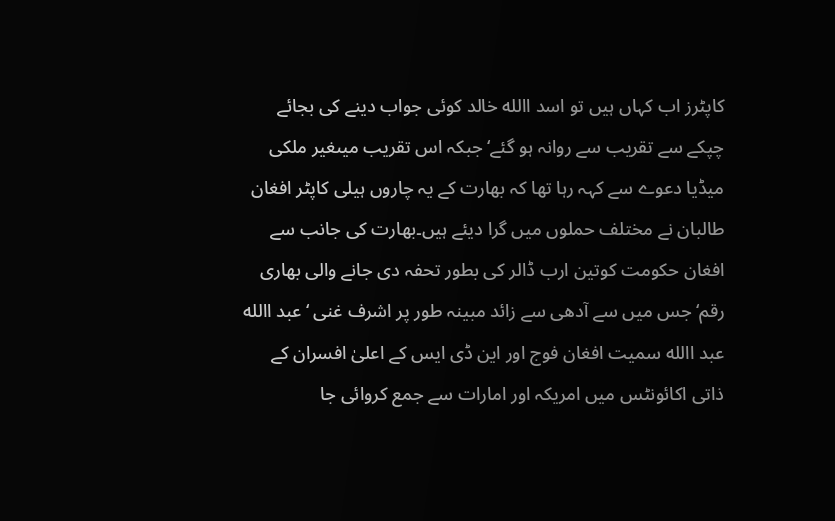کاپٹرز اب کہاں ہیں تو اسد االله خالد کوئی جواب دینے کی بجائے چپکے سے تقریب سے روانہ ہو گئے‘ جبکہ اس تقریب میںغیر ملکی میڈیا دعوے سے کہہ رہا تھا کہ بھارت کے یہ چاروں ہیلی کاپٹر افغان طالبان نے مختلف حملوں میں گرا دیئے ہیں۔بھارت کی جانب سے افغان حکومت کوتین ارب ڈالر کی بطور تحفہ دی جانے والی بھاری رقم‘ جس میں سے آدھی سے زائد مبینہ طور پر اشرف غنی ‘عبد االله عبد االله سمیت افغان فوج اور این ڈی ایس کے اعلیٰ افسران کے ذاتی اکائونٹس میں امریکہ اور امارات سے جمع کروائی جا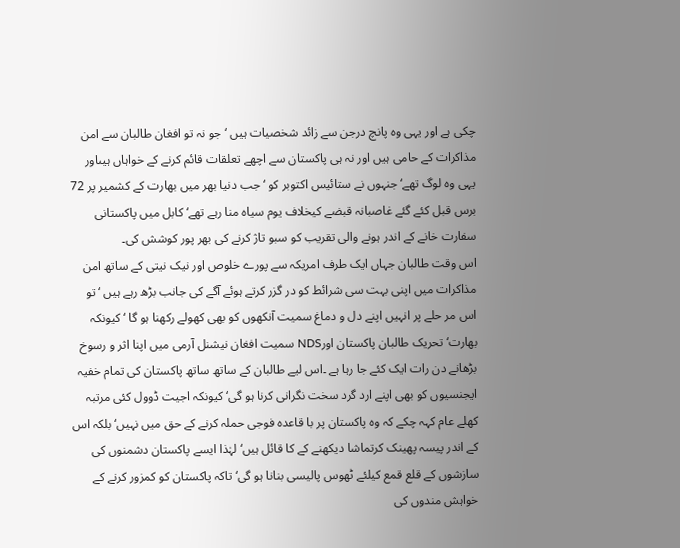چکی ہے اور یہی وہ پانچ درجن سے زائد شخصیات ہیں ‘جو نہ تو افغان طالبان سے امن مذاکرات کے حامی ہیں اور نہ ہی پاکستان سے اچھے تعلقات قائم کرنے کے خواہاں ہیںاور یہی وہ لوگ تھے‘ جنہوں نے ستائیس اکتوبر کو ‘جب دنیا بھر میں بھارت کے کشمیر پر 72 برس قبل کئے گئے غاصبانہ قبضے کیخلاف یوم سیاہ منا رہے تھے‘ کابل میں پاکستانی سفارت خانے کے اندر ہونے والی تقریب کو سبو تاژ کرنے کی بھر پور کوشش کی۔
اس وقت طالبان جہاں ایک طرف امریکہ سے پورے خلوص اور نیک نیتی کے ساتھ امن مذاکرات میں اپنی بہت سی شرائط کو در گزر کرتے ہوئے آگے کی جانب بڑھ رہے ہیں ‘تو اس مر حلے پر انہیں اپنے دل و دماغ سمیت آنکھوں کو بھی کھولے رکھنا ہو گا ‘کیونکہ بھارت‘ تحریک طالبان پاکستان اورNDS سمیت افغان نیشنل آرمی میں اپنا اثر و رسوخ بڑھانے دن رات ایک کئے جا رہا ہے ۔اس لیے طالبان کے ساتھ ساتھ پاکستان کی تمام خفیہ ایجنسیوں کو بھی اپنے ارد گرد سخت نگرانی کرنا ہو گی‘ کیونکہ اجیت ڈوول کئی مرتبہ کھلے عام کہہ چکے کہ وہ پاکستان پر با قاعدہ فوجی حملہ کرنے کے حق میں نہیں‘ بلکہ اس کے اندر پیسہ پھینک کرتماشا دیکھنے کے کا قائل ہیں‘ لہٰذا ایسے پاکستان دشمنوں کی سازشوں کے قلع قمع کیلئے ٹھوس پالیسی بنانا ہو گی‘ تاکہ پاکستان کو کمزور کرنے کے خواہش مندوں کی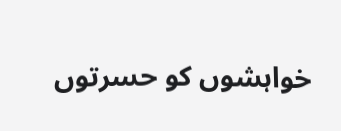خواہشوں کو حسرتوں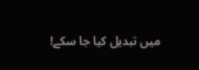میں تبدیل کیا جا سکے!